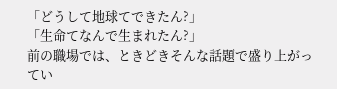「どうして地球てできたん?」
「生命てなんで生まれたん?」
前の職場では、ときどきそんな話題で盛り上がってい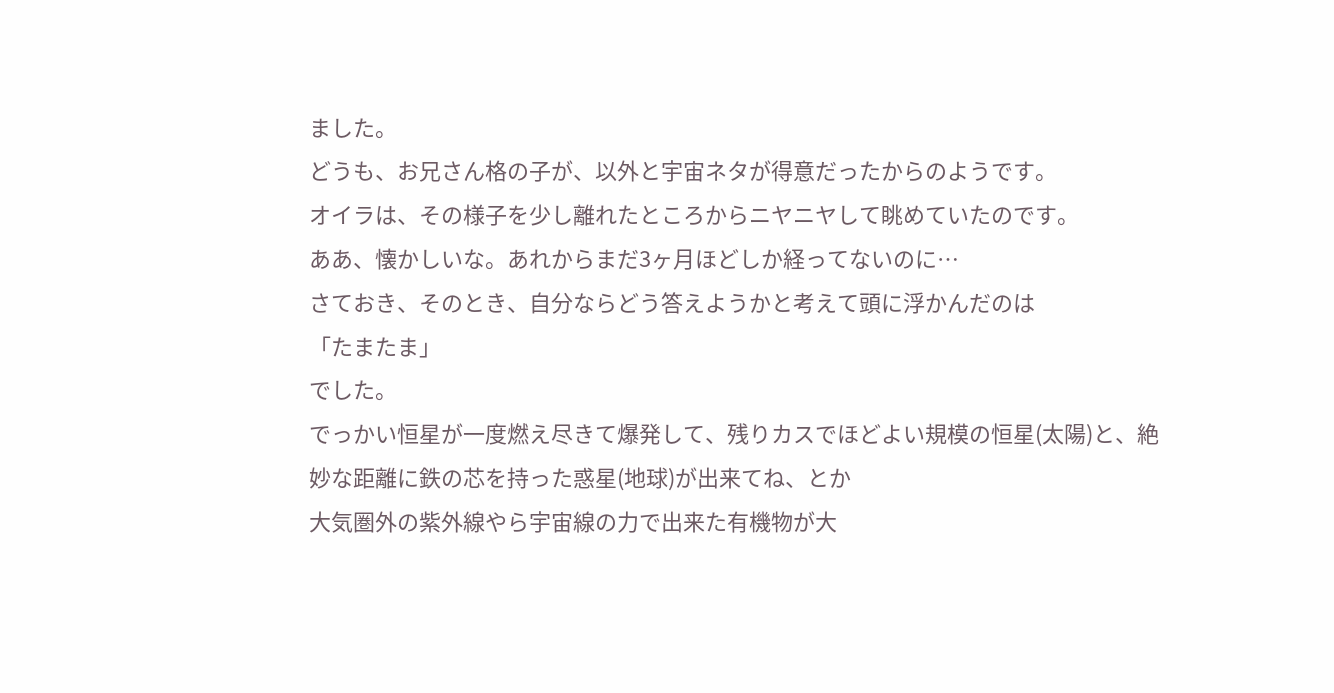ました。
どうも、お兄さん格の子が、以外と宇宙ネタが得意だったからのようです。
オイラは、その様子を少し離れたところからニヤニヤして眺めていたのです。
ああ、懐かしいな。あれからまだ3ヶ月ほどしか経ってないのに…
さておき、そのとき、自分ならどう答えようかと考えて頭に浮かんだのは
「たまたま」
でした。
でっかい恒星が一度燃え尽きて爆発して、残りカスでほどよい規模の恒星(太陽)と、絶妙な距離に鉄の芯を持った惑星(地球)が出来てね、とか
大気圏外の紫外線やら宇宙線の力で出来た有機物が大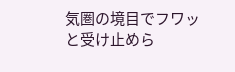気圏の境目でフワッと受け止めら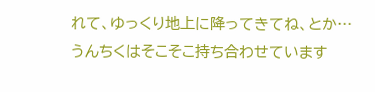れて、ゆっくり地上に降ってきてね、とか…
うんちくはそこそこ持ち合わせています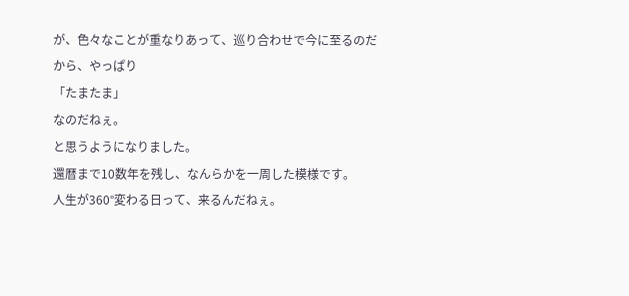が、色々なことが重なりあって、巡り合わせで今に至るのだから、やっぱり
「たまたま」
なのだねぇ。
と思うようになりました。
還暦まで10数年を残し、なんらかを一周した模様です。
人生が360°変わる日って、来るんだねぇ。